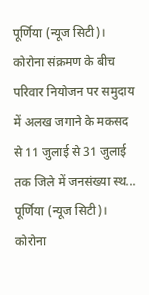पूर्णिया (न्यूज सिटी)। कोरोना संक्रमण के बीच परिवार नियोजन पर समुदाय में अलख जगाने के मकसद से 11 जुलाई से 31 जुलाई तक जिले में जनसंख्या स्थ...
पूर्णिया (न्यूज सिटी)। कोरोना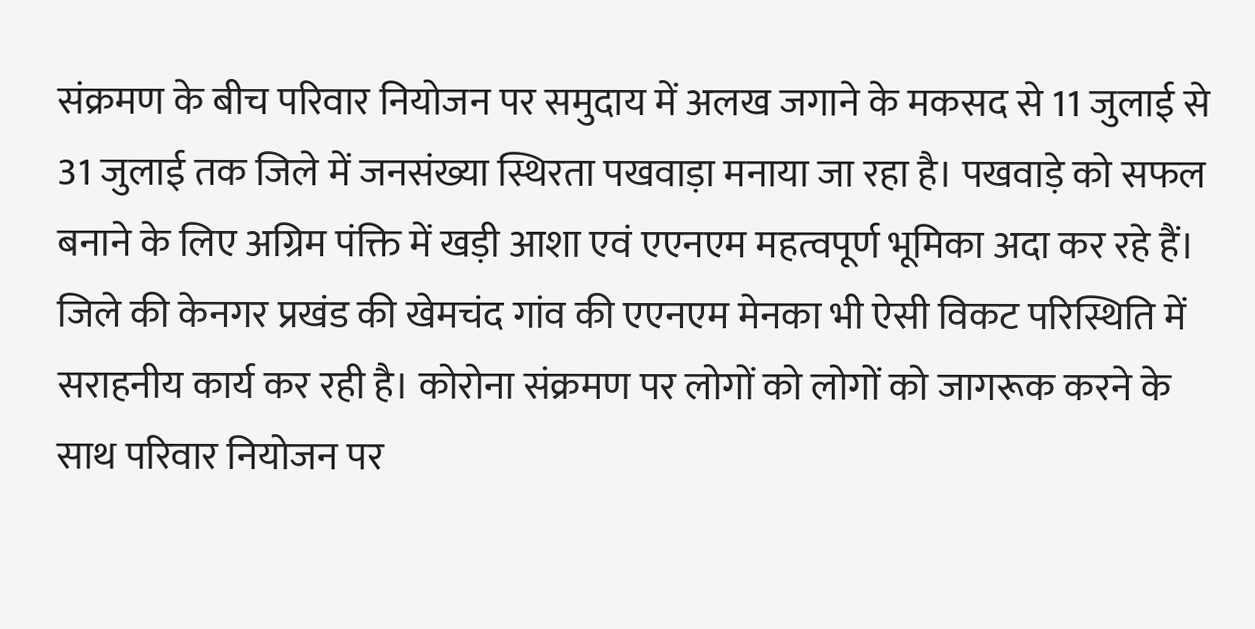संक्रमण के बीच परिवार नियोजन पर समुदाय में अलख जगाने के मकसद से 11 जुलाई से 31 जुलाई तक जिले में जनसंख्या स्थिरता पखवाड़ा मनाया जा रहा है। पखवाड़े को सफल बनाने के लिए अग्रिम पंक्ति में खड़ी आशा एवं एएनएम महत्वपूर्ण भूमिका अदा कर रहे हैं। जिले की केनगर प्रखंड की खेमचंद गांव की एएनएम मेनका भी ऐसी विकट परिस्थिति में सराहनीय कार्य कर रही है। कोरोना संक्रमण पर लोगों को लोगों को जागरूक करने के साथ परिवार नियोजन पर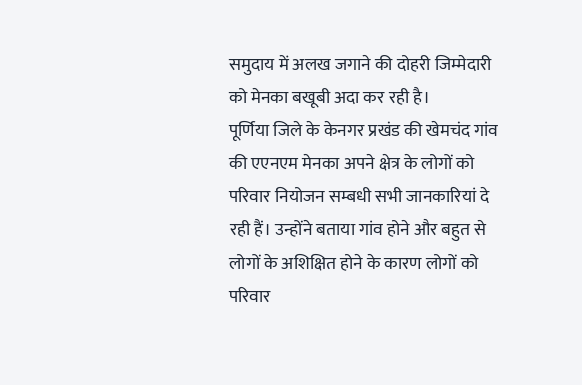समुदाय में अलख जगाने की दोहरी जिम्मेदारी को मेनका बखूबी अदा कर रही है।
पूर्णिया जिले के केनगर प्रखंड की खेमचंद गांव की एएनएम मेनका अपने क्षेत्र के लोगों को परिवार नियोजन सम्बधी सभी जानकारियां दे रही हैं। उन्होंने बताया गांव होने और बहुत से लोगों के अशिक्षित होने के कारण लोगों को परिवार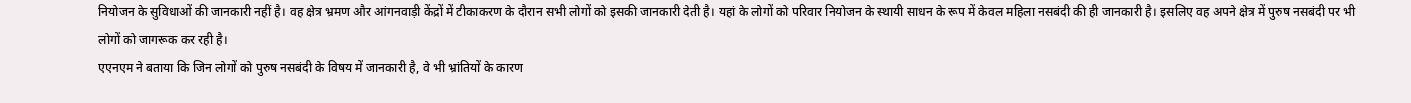नियोजन के सुविधाओं की जानकारी नहीं है। वह क्षेत्र भ्रमण और आंगनवाड़ी केंद्रों में टीकाकरण के दौरान सभी लोगों को इसकी जानकारी देती है। यहां के लोगों को परिवार नियोजन के स्थायी साधन के रूप में केवल महिला नसबंदी की ही जानकारी है। इसलिए वह अपने क्षेत्र में पुरुष नसबंदी पर भी लोगों को जागरूक कर रही है।
एएनएम ने बताया कि जिन लोगों को पुरुष नसबंदी के विषय में जानकारी है, वे भी भ्रांतियों के कारण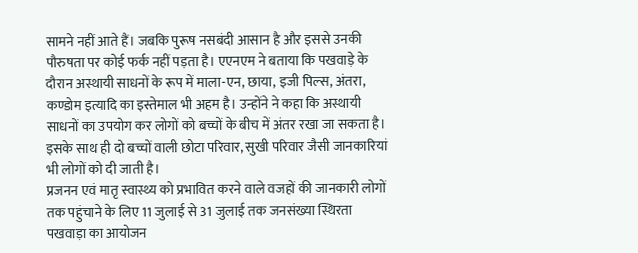सामने नहीं आते हैं। जबकि पुरूष नसबंदी आसान है और इससे उनकी पौरुषता पर कोई फर्क नहीं पड़ता है। एएनएम ने बताया कि पखवाड़े के दौरान अस्थायी साधनों के रूप में माला-एन, छाया, इजी पिल्स, अंतरा, कण्डोम इत्यादि का इस्तेमाल भी अहम है। उन्होंने ने कहा कि अस्थायी साधनों का उपयोग कर लोगों को बच्चों के बीच में अंतर रखा जा सकता है। इसके साथ ही दो बच्चों वाली छोटा परिवार, सुखी परिवार जैसी जानकारियां भी लोगों को दी जाती है।
प्रजनन एवं मातृ स्वास्थ्य को प्रभावित करने वाले वजहों की जानकारी लोगों तक पहुंचाने के लिए 11 जुलाई से 31 जुलाई तक जनसंख्या स्थिरता पखवाड़ा का आयोजन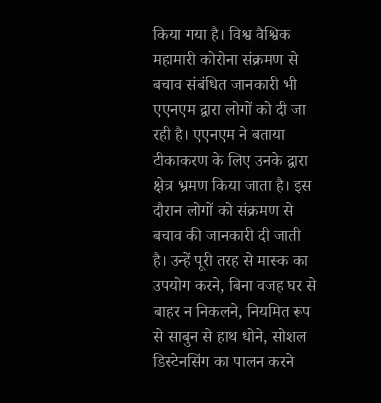किया गया है। विश्व वैश्विक महामारी कोरोना संक्रमण से बचाव संबंधित जानकारी भी एएनएम द्वारा लोगों को दी जा रही है। एएनएम ने बताया टीकाकरण के लिए उनके द्वारा क्षेत्र भ्रमण किया जाता है। इस दौरान लोगों को संक्रमण से बचाव की जानकारी दी जाती है। उन्हें पूरी तरह से मास्क का उपयोग करने, बिना वजह घर से बाहर न निकलने, नियमित रूप से साबुन से हाथ धोने, सोशल डिस्टेनसिंग का पालन करने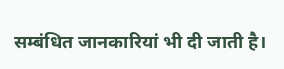सम्बंधित जानकारियां भी दी जाती है।